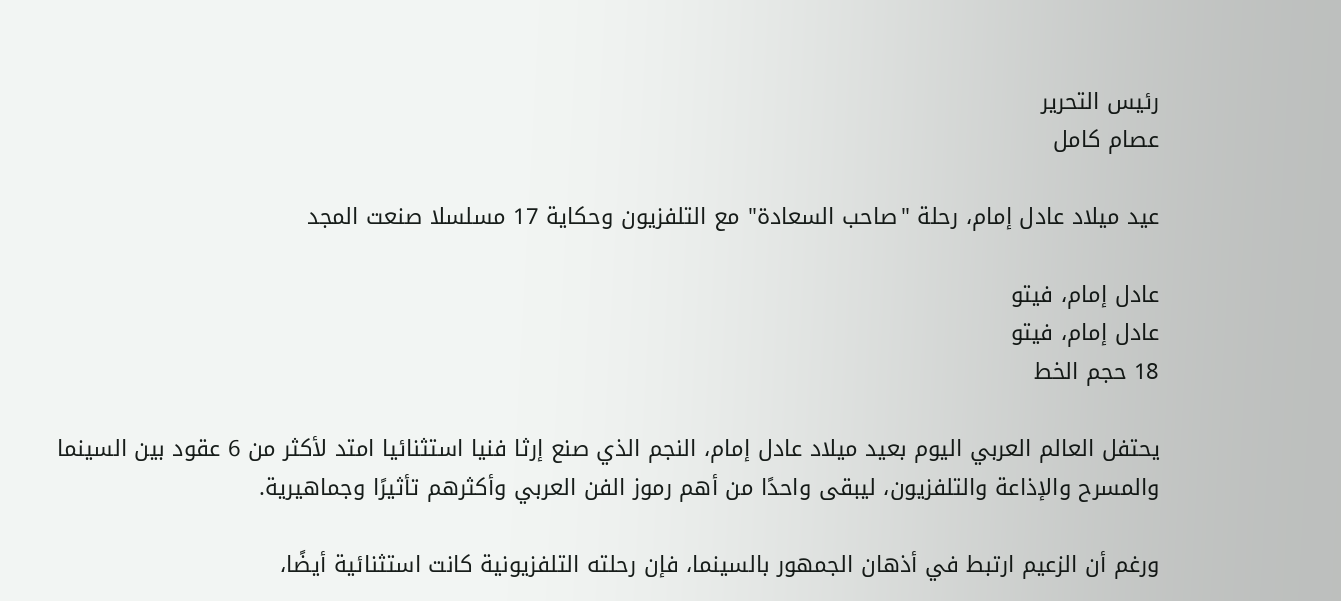رئيس التحرير
عصام كامل

عيد ميلاد عادل إمام، رحلة "صاحب السعادة" مع التلفزيون وحكاية 17 مسلسلا صنعت المجد

عادل إمام، فيتو
عادل إمام، فيتو
18 حجم الخط

يحتفل العالم العربي اليوم بعيد ميلاد عادل إمام، النجم الذي صنع إرثا فنيا استثنائيا امتد لأكثر من 6 عقود بين السينما والمسرح والإذاعة والتلفزيون، ليبقى واحدًا من أهم رموز الفن العربي وأكثرهم تأثيرًا وجماهيرية.

ورغم أن الزعيم ارتبط في أذهان الجمهور بالسينما، فإن رحلته التلفزيونية كانت استثنائية أيضًا،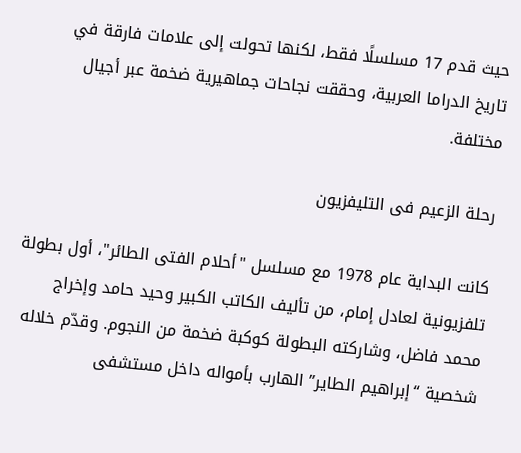حيث قدم 17 مسلسلًا فقط، لكنها تحولت إلى علامات فارقة في تاريخ الدراما العربية، وحققت نجاحات جماهيرية ضخمة عبر أجيال مختلفة.

رحلة الزعيم فى التليفزيون

كانت البداية عام 1978 مع مسلسل "أحلام الفتى الطائر"، أول بطولة تلفزيونية لعادل إمام، من تأليف الكاتب الكبير وحيد حامد وإخراج محمد فاضل، وشاركته البطولة كوكبة ضخمة من النجوم. وقدّم خلاله شخصية “إبراهيم الطاير” الهارب بأمواله داخل مستشفى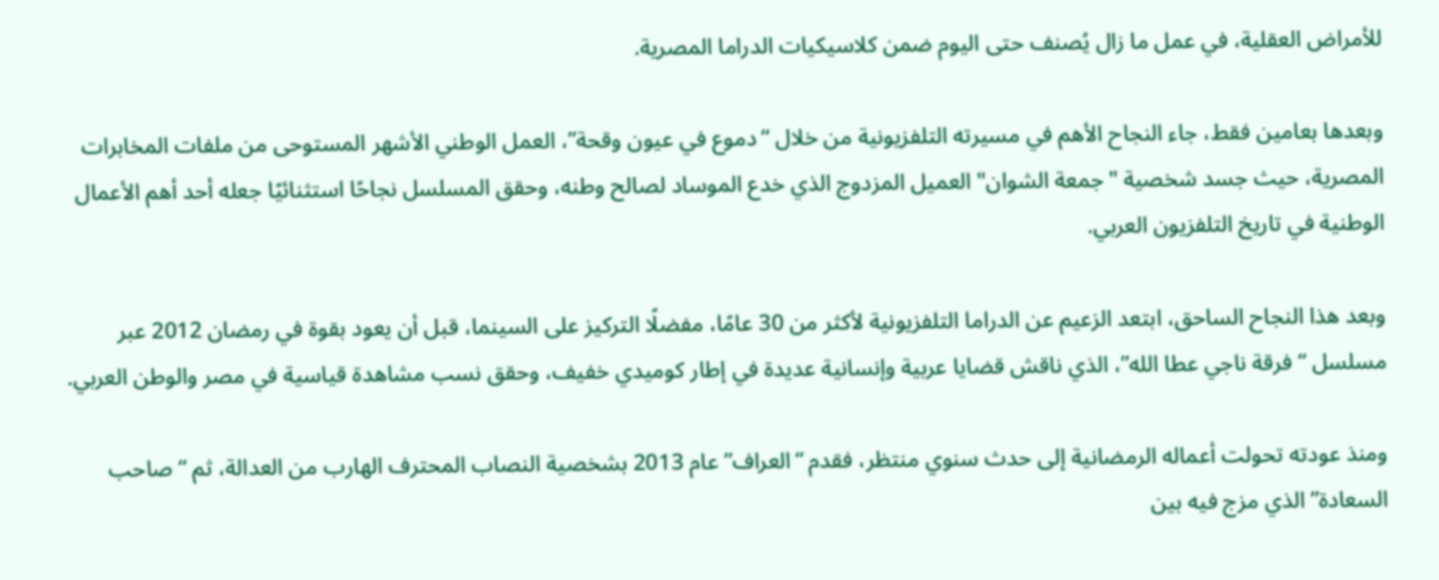للأمراض العقلية، في عمل ما زال يُصنف حتى اليوم ضمن كلاسيكيات الدراما المصرية.

وبعدها بعامين فقط، جاء النجاح الأهم في مسيرته التلفزيونية من خلال “دموع في عيون وقحة”، العمل الوطني الأشهر المستوحى من ملفات المخابرات المصرية، حيث جسد شخصية "جمعة الشوان" العميل المزدوج الذي خدع الموساد لصالح وطنه، وحقق المسلسل نجاحًا استثنائيًا جعله أحد أهم الأعمال الوطنية في تاريخ التلفزيون العربي.

وبعد هذا النجاح الساحق، ابتعد الزعيم عن الدراما التلفزيونية لأكثر من 30 عامًا، مفضلًا التركيز على السينما، قبل أن يعود بقوة في رمضان 2012 عبر مسلسل “فرقة ناجي عطا الله”، الذي ناقش قضايا عربية وإنسانية عديدة في إطار كوميدي خفيف، وحقق نسب مشاهدة قياسية في مصر والوطن العربي.

ومنذ عودته تحولت أعماله الرمضانية إلى حدث سنوي منتظر، فقدم “العراف” عام 2013 بشخصية النصاب المحترف الهارب من العدالة، ثم “صاحب السعادة” الذي مزج فيه بين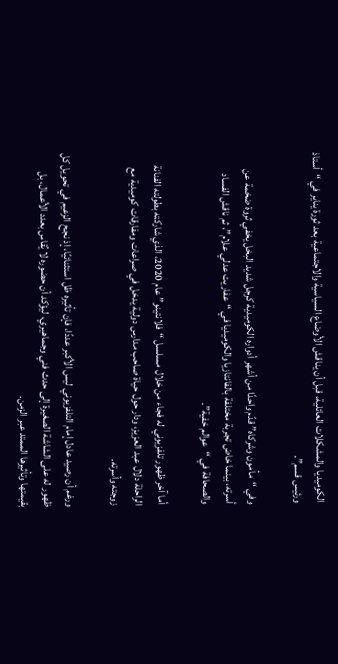الكوميديا والمشكلات العائلية، قبل أن يناقش الأوضاع السياسية والاجتماعية بعد ثورة يناير في “أستاذ ورئيس قسم”.

وفي “مأمون وشركاه” قدّم واحدًا من أشهر أدواره الكوميدية كرجل شديد البخل يخفي ثروة ضخمة عن أسرته، بينما خاض تجربة مختلفة بالفانتازيا والكوميديا في “عفاريت عدلي علام”، ثم ناقش الفساد والصحافة في “عوالم خفية”.

أما آخر ظهور تلفزيوني له فجاء من خلال مسلسل “فلانتينو” عام 2020، الذي شاركته بطولته الفنانة الراحلة دلال عبد العزيز، ودار حول حياة صاحب مدارس دولية يدخل في صراعات ومفارقات كوميدية مع زوجته وأسرته.

ورغم أن رصيد عادل إمام التلفزيوني ليس الأكبر عددًا، فإن تأثيره ظل استثنائيًا، إذ نجح الزعيم في تحويل كل ظهور له على الشاشة الصغيرة إلى حدث فني وجماهيري، ليؤكد أن حضوره لا يُقاس بعدد الأعمال، بل بقيمتها وتأثيرها الممتد عبر الزمن.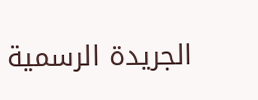الجريدة الرسمية